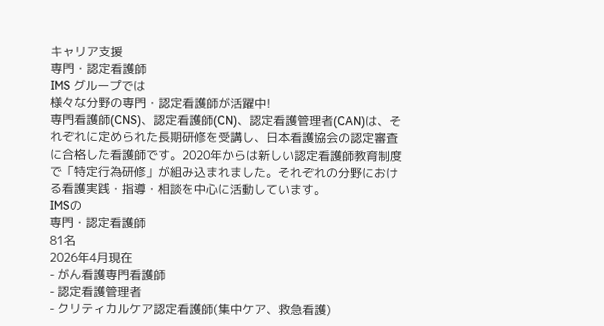キャリア支援
専門・認定看護師
IMS グループでは
様々な分野の専門・認定看護師が活躍中!
専門看護師(CNS)、認定看護師(CN)、認定看護管理者(CAN)は、それぞれに定められた長期研修を受講し、日本看護協会の認定審査に合格した看護師です。2020年からは新しい認定看護師教育制度で「特定行為研修」が組み込まれました。それぞれの分野における看護実践・指導・相談を中心に活動しています。
IMSの
専門・認定看護師
81名
2026年4月現在
- がん看護専門看護師
- 認定看護管理者
- クリティカルケア認定看護師(集中ケア、救急看護)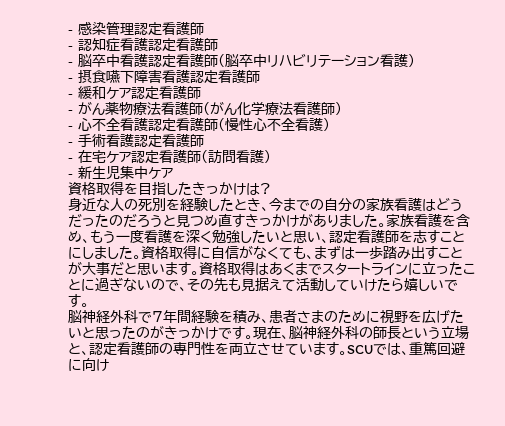- 感染管理認定看護師
- 認知症看護認定看護師
- 脳卒中看護認定看護師(脳卒中リハビリテーション看護)
- 摂食嚥下障害看護認定看護師
- 緩和ケア認定看護師
- がん薬物療法看護師(がん化学療法看護師)
- 心不全看護認定看護師(慢性心不全看護)
- 手術看護認定看護師
- 在宅ケア認定看護師(訪問看護)
- 新生児集中ケア
資格取得を目指したきっかけは?
身近な人の死別を経験したとき、今までの自分の家族看護はどうだったのだろうと見つめ直すきっかけがありました。家族看護を含め、もう一度看護を深く勉強したいと思い、認定看護師を志すことにしました。資格取得に自信がなくても、まずは一歩踏み出すことが大事だと思います。資格取得はあくまでスタートラインに立ったことに過ぎないので、その先も見据えて活動していけたら嬉しいです。
脳神経外科で7年間経験を積み、患者さまのために視野を広げたいと思ったのがきっかけです。現在、脳神経外科の師長という立場と、認定看護師の専門性を両立させています。SCUでは、重篤回避に向け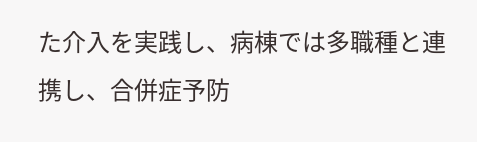た介入を実践し、病棟では多職種と連携し、合併症予防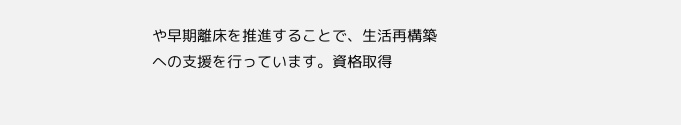や早期離床を推進することで、生活再構築への支援を行っています。資格取得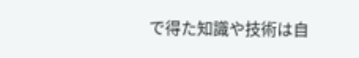で得た知識や技術は自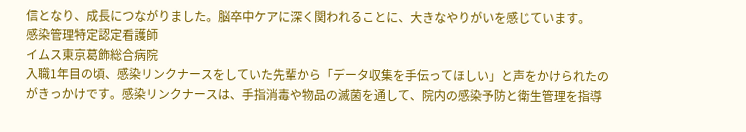信となり、成長につながりました。脳卒中ケアに深く関われることに、大きなやりがいを感じています。
感染管理特定認定看護師
イムス東京葛飾総合病院
入職1年目の頃、感染リンクナースをしていた先輩から「データ収集を手伝ってほしい」と声をかけられたのがきっかけです。感染リンクナースは、手指消毒や物品の滅菌を通して、院内の感染予防と衛生管理を指導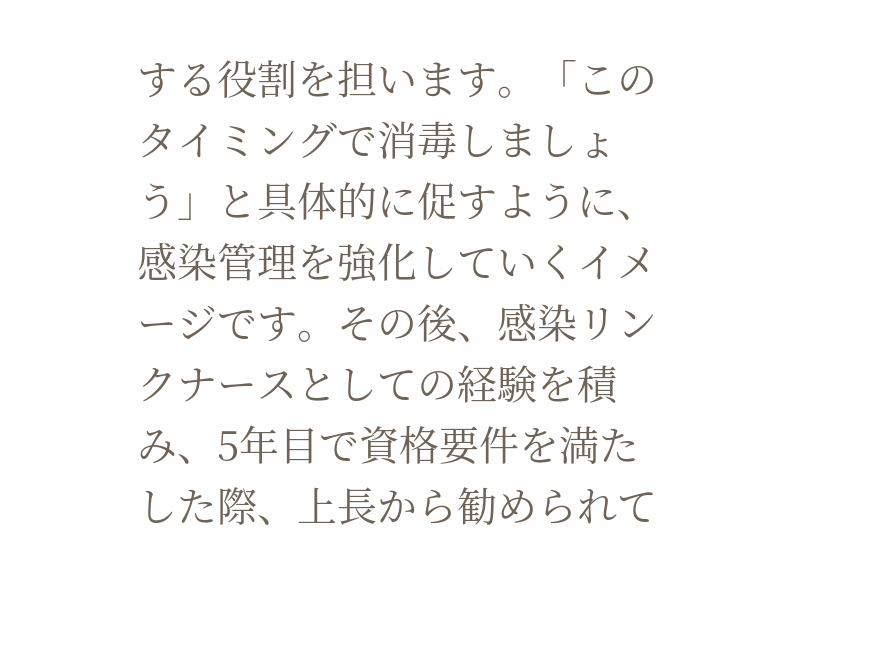する役割を担います。「このタイミングで消毒しましょう」と具体的に促すように、感染管理を強化していくイメージです。その後、感染リンクナースとしての経験を積み、5年目で資格要件を満たした際、上長から勧められて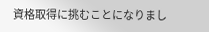資格取得に挑むことになりまし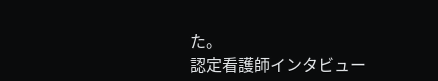た。
認定看護師インタビュー